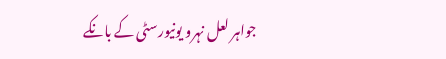جواہر لعل نہرو یونیورسٹی کے بانکے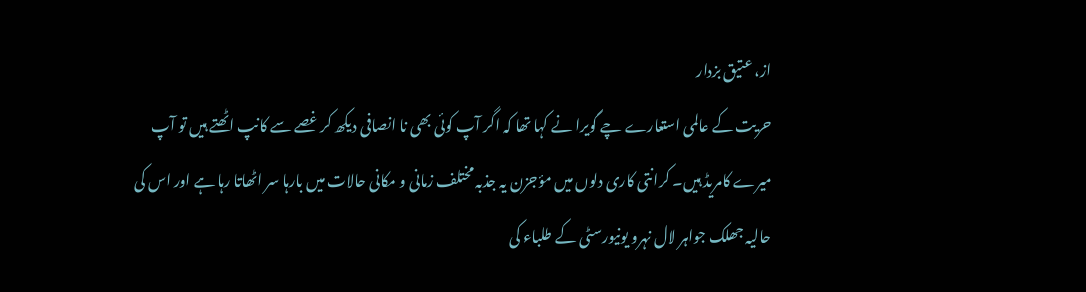از، عتیق بزدار
حریت کے عالمی استعارے چے گویرا نے کہا تھا کہ اگر آپ کوئی بھی نا انصافی دیکھ کر غصے سے کانپ اٹھتے ہیں تو آپ میرے کامریڈ ہیں۔ کرانتی کاری دلوں میں مؤجزن یہ جذبہ مختلف زمانی و مکانی حالات میں بارہا سر اٹھاتا رہا ہے اور اس کی حالیہ جھلک جواہر لال نہرو یونیورسٹی کے طلباء کی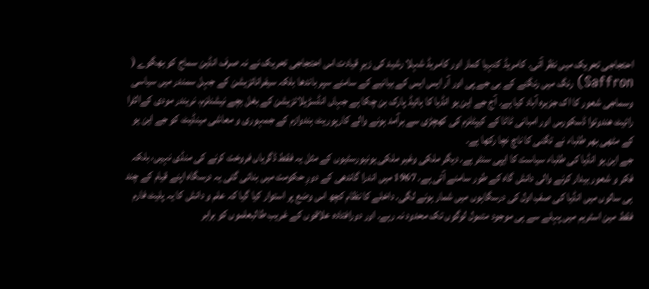احتجاجی تحریک میں نظر آئی. کامریڈ کنہیا کمار اور کامریڈ شہلا رشید کی زیرِ قیادت اس احتجاجی تحریک نے نہ صرف انڈین سماج کو بھگوے ( Saffron) رنگ میں رنگنے کے بی جے پی اور آر ایس ایس کے بیانیے کے سامنے سپر باندھا بلکہ سیفرانائزیشن کے جہل سمندر میں سیاسی وسماجی شعور کا اک جزیرہ آباد کیا ہے. آج جے این یو انڈیا کا ہائیڈ پارک بن چکا ہے جہاں انڈسڑیلائزیشن کے بغل بچے نیشنلزم، نریندر مودی کےالٹرا رائیٹ ھندوتوا ڈسکورس اور امبانی ٹاٹا کے کیپٹلزم کی کھچڑی سے برآمد ہونے والے کارپوریٹ ہندوازم کے جمہوری و معاشی مینڈیٹ کو جے این یو کے مٹھی بھر طلباء نے تگنی کا ناچ نچا رکھا ہے۔
جے این یو انڈیا کی طلباء سیاست کا ایپی سنٹر ہے. دیگر ملکی وغیر ملکی یونیورسٹیوں کے مثل یہ فقط ڈگریاں فروخت کرنے کی منڈی نہیں، بلکہ فکر و شعور بیدار کرنے والی دانش گاہ کے طور سامنے آئی ہے. 1967 میں اندرا گاندھی کے دورِ حکومت میں بنائی گئی یہ درسگاہ اپنے قیام کے چند ہی سالوں میں انڈیا کی صفِ اول کی درسگاہوں میں شمار ہونے لگی. داخلے کا نظام کچھ اس وضع پر استوار کیا گیا کہ علم و دانش کا یہ پلیٹ فارم فقط مین اسٹریم میں پہلے سے ہی موجود متمول لوگوں تک محدود نہ رہے. اور دورافتادہ علاقوں کے غریب طالبعلموں کو برابر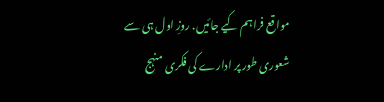مواقع فراہم کیے جائیں. روزِ اول ہی سے شعوری طور پر ادارے کی فکری منہج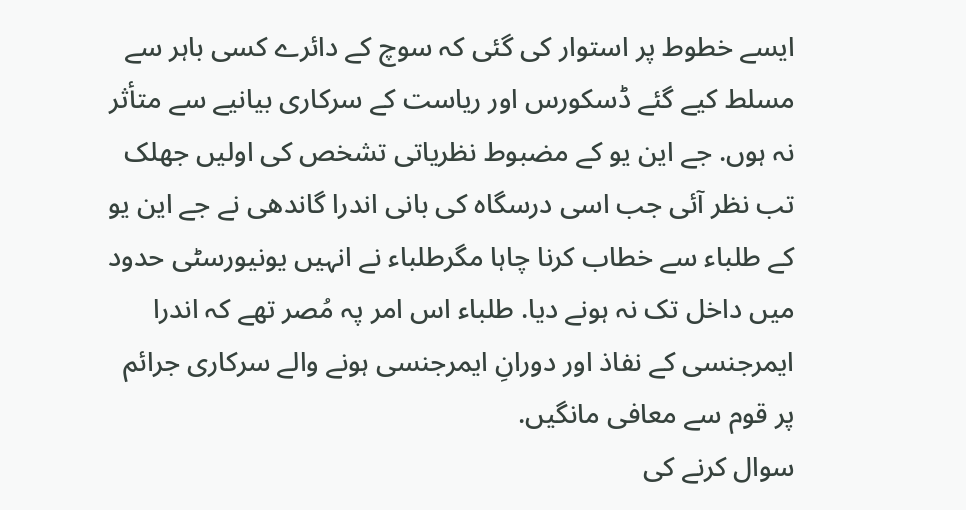ایسے خطوط پر استوار کی گئی کہ سوچ کے دائرے کسی باہر سے مسلط کیے گئے ڈسکورس اور ریاست کے سرکاری بیانیے سے متأثر نہ ہوں. جے این یو کے مضبوط نظریاتی تشخص کی اولیں جھلک تب نظر آئی جب اسی درسگاہ کی بانی اندرا گاندھی نے جے این یو کے طلباء سے خطاب کرنا چاہا مگرطلباء نے انہیں یونیورسٹی حدود میں داخل تک نہ ہونے دیا. طلباء اس امر پہ مُصر تھے کہ اندرا ایمرجنسی کے نفاذ اور دورانِ ایمرجنسی ہونے والے سرکاری جرائم پر قوم سے معافی مانگیں.
سوال کرنے کی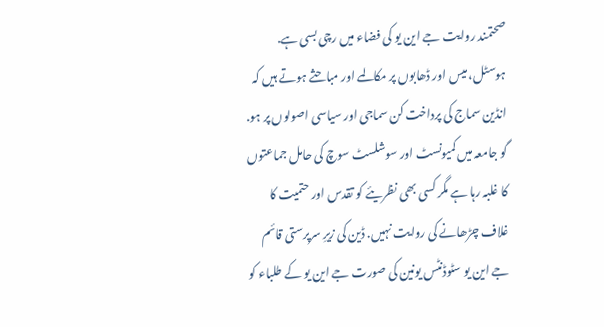صحتمند روایت جے این یو کی فضاء میں رچی بسی ہے. ہوسٹل، میس اور ڈھابوں پر مکالمے اور مباحثے ہوتے ہیں کہ انڈین سماج کی پرداخت کن سماجی اور سیاسی اصولوں پر ہو. گو جامعہ میں کمیونسٹ اور سوشلسٹ سوچ کی حامل جماعتوں کا غلبہ رہا ہے مگر کسی بھی نظریئے کو تقدس اور حتمیت کا غلاف چڑھانے کی روایت نہیں. ڈین کی زیرِ سرپرستی قائم جے این یو سٹوڈنٹس یونین کی صورت جے این یو کے طلباء کو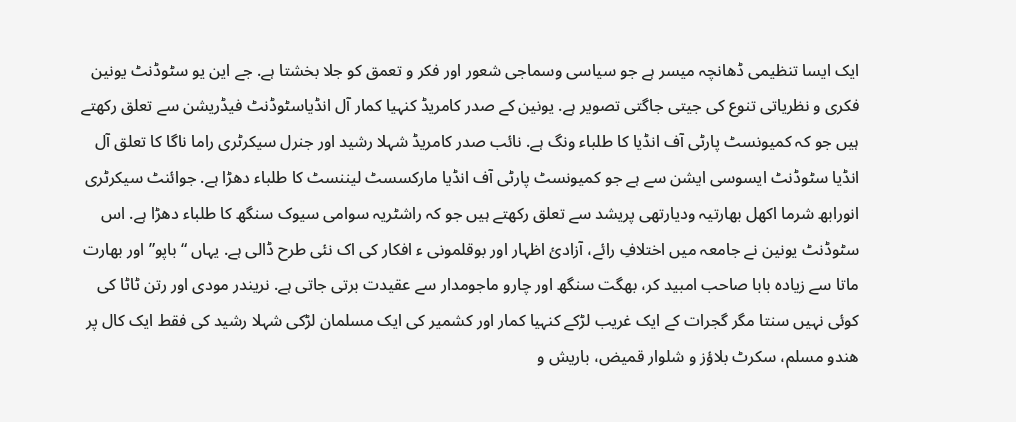ایک ایسا تنظیمی ڈھانچہ میسر ہے جو سیاسی وسماجی شعور اور فکر و تعمق کو جلا بخشتا ہے. جے این یو سٹوڈنٹ یونین فکری و نظریاتی تنوع کی جیتی جاگتی تصویر ہے. یونین کے صدر کامریڈ کنہیا کمار آل انڈیاسٹوڈنٹ فیڈریشن سے تعلق رکھتے ہیں جو کہ کمیونسٹ پارٹی آف انڈیا کا طلباء ونگ ہے. نائب صدر کامریڈ شہلا رشید اور جنرل سیکرٹری راما ناگا کا تعلق آل انڈیا سٹوڈنٹ ایسوسی ایشن سے ہے جو کمیونسٹ پارٹی آف انڈیا مارکسسٹ لیننسٹ کا طلباء دھڑا ہے. جوائنٹ سیکرٹری انورابھ شرما اکھل بھارتیہ ودیارتھی پریشد سے تعلق رکھتے ہیں جو کہ راشٹریہ سوامی سیوک سنگھ کا طلباء دھڑا ہے. اس سٹوڈنٹ یونین نے جامعہ میں اختلافِ رائے، آزادئ اظہار اور بوقلمونی ء افکار کی اک نئی طرح ڈالی ہے. یہاں “باپو” اور بھارت ماتا سے زیادہ بابا صاحب امبید کر، بھگت سنگھ اور چارو ماجومدار سے عقیدت برتی جاتی ہے. نریندر مودی اور رتن ٹاٹا کی کوئی نہیں سنتا مگر گجرات کے ایک غریب لڑکے کنہیا کمار اور کشمیر کی ایک مسلمان لڑکی شہلا رشید کی فقط ایک کال پر ھندو مسلم، سکرٹ بلاؤز و شلوار قمیض، باریش و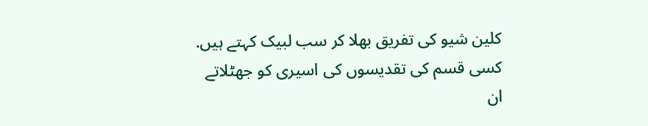کلین شیو کی تفریق بھلا کر سب لبیک کہتے ہیں. کسی قسم کی تقدیسوں کی اسیری کو جھٹلاتے ان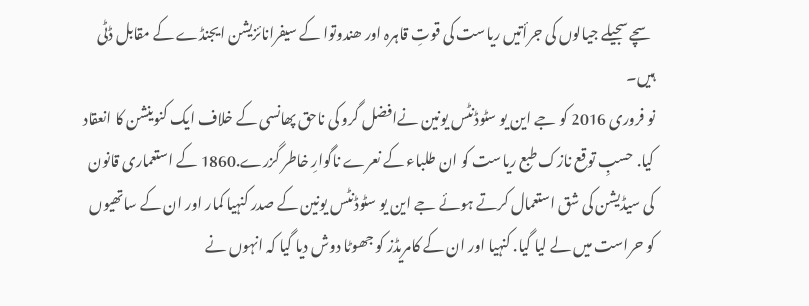سچے سجیلے جیالوں کی جرأتیں ریاست کی قوتِ قاہرہ اور ھندوتوا کے سیفرانائزیشن ایجنڈے کے مقابل ڈٹی ہیں۔
نو فروری 2016 کو جے این یو سٹوڈنٹس یونین نےافضل گرو کی ناحق پھانسی کے خلاف ایک کنوینشن کا انعقاد کیا. حسبِ توقع نازک طبع ریاست کو ان طلباء کے نعرے ناگوارِ خاطر گزرے.1860 کے استعماری قانون کی سیڈیشن کی شق استعمال کرتے ہوئے جے این یو سٹوڈنٹس یونین کے صدر کنہیا کمار اور ان کے ساتھیوں کو حراست میں لے لیا گیا. کنہیا اور ان کے کامریڈز کو جھوٹا دوش دیا گیا کہ انہوں نے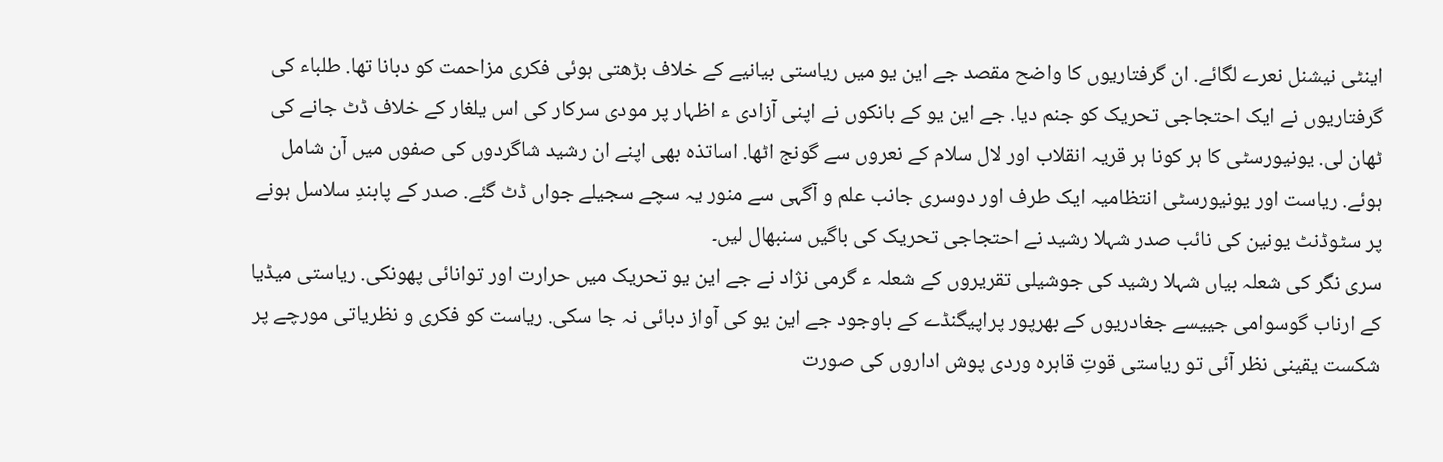اینٹی نیشنل نعرے لگائے. ان گرفتاریوں کا واضح مقصد جے این یو میں ریاستی بیانیے کے خلاف بڑھتی ہوئی فکری مزاحمت کو دبانا تھا. طلباء کی گرفتاریوں نے ایک احتجاجی تحریک کو جنم دیا. جے این یو کے بانکوں نے اپنی آزادی ء اظہار پر مودی سرکار کی اس یلغار کے خلاف ڈٹ جانے کی ٹھان لی. یونیورسٹی کا ہر کونا ہر قریہ انقلاب اور لال سلام کے نعروں سے گونج اٹھا. اساتذہ بھی اپنے ان رشید شاگردوں کی صفوں میں آن شامل ہوئے. ریاست اور یونیورسٹی انتظامیہ ایک طرف اور دوسری جانب علم و آگہی سے منور یہ سچے سجیلے جواں ڈٹ گئے. صدر کے پابندِ سلاسل ہونے پر سٹوڈنٹ یونین کی نائب صدر شہلا رشید نے احتجاجی تحریک کی باگیں سنبھال لیں۔
سری نگر کی شعلہ بیاں شہلا رشید کی جوشیلی تقریروں کے شعلہ ء گرمی نژاد نے جے این یو تحریک میں حرارت اور توانائی پھونکی. ریاستی میڈیا کے ارناب گوسوامی جییسے جغادریوں کے بھرپور پراپیگنڈے کے باوجود جے این یو کی آواز دبائی نہ جا سکی. ریاست کو فکری و نظریاتی مورچے پر شکست یقینی نظر آئی تو ریاستی قوتِ قاہرہ وردی پوش اداروں کی صورت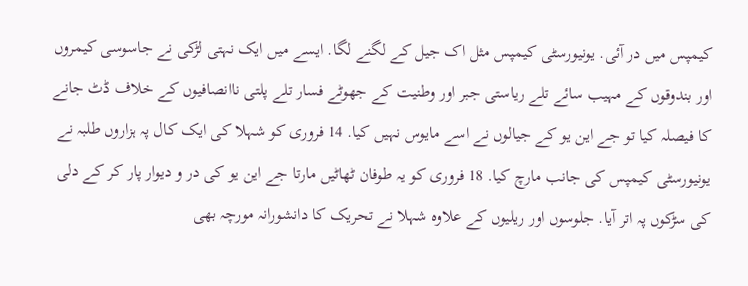کیمپس میں در آئی. یونیورسٹی کیمپس مثل اک جیل کے لگنے لگا. ایسے میں ایک نہتی لڑکی نے جاسوسی کیمروں اور بندوقوں کے مہیب سائے تلے ریاستی جبر اور وطنیت کے جھوٹے فسار تلے پلتی ناانصافیوں کے خلاف ڈٹ جانے کا فیصلہ کیا تو جے این یو کے جیالوں نے اسے مایوس نہیں کیا. 14 فروری کو شہلا کی ایک کال پہ ہزاروں طلبہ نے یونیورسٹی کیمپس کی جانب مارچ کیا. 18 فروری کو یہ طوفان ٹھاٹیں مارتا جے این یو کی در و دیوار پار کر کے دلی کی سڑکوں پہ اتر آیا. جلوسوں اور ریلیوں کے علاوہ شہلا نے تحریک کا دانشورانہ مورچہ بھی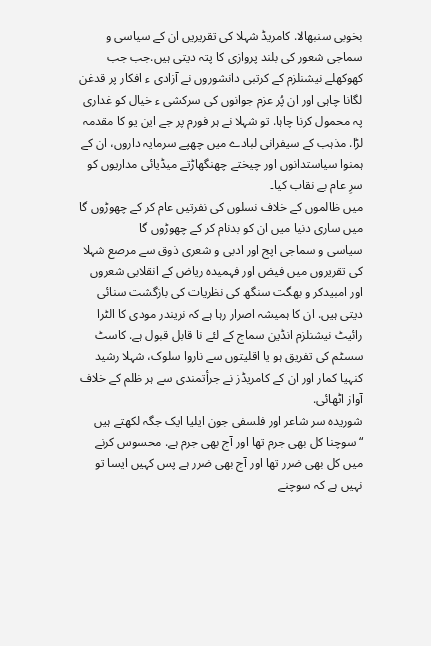بخوبی سنبھالا. کامریڈ شہلا کی تقریریں ان کے سیاسی و سماجی شعور کی بلند پروازی کا پتہ دیتی ہیں.جب جب کھوکھلے نیشنلزم کے کرتبی دانشوروں نے آزادی ء افکار پر قدغن لگانا چاہی اور ان پُر عزم جوانوں کی سرکشی ء خیال کو غداری پہ محمول کرنا چاہا. تو شہلا نے ہر فورم پر جے این یو کا مقدمہ لڑا. مذہب کے سیفرانی لبادے میں چھپے سرمایہ داروں، ان کے ہمنوا سیاستدانوں اور چیختے چھنگھاڑتے میڈیائی مداریوں کو سرِ عام بے نقاب کیا۔
میں ظالموں کے خلاف نسلوں کی نفرتیں عام کر کے چھوڑوں گا
میں ساری دنیا میں ان کو بدنام کر کے چھوڑوں گا
سیاسی و سماجی اپج اور ادبی و شعری ذوق سے مرصع شہلا کی تقریروں میں فیض اور فہمیدہ ریاض کے انقلابی شعروں اور امبیدکر و بھگت سنگھ کی نظریات کی بازگشت سنائی دیتی ہیں. ان کا ہمیشہ اصرار رہا ہے کہ نریندر مودی کا الٹرا رائیٹ نیشنلزم انڈین سماج کے لئے نا قابل قبول ہے. کاسٹ سسٹم کی تفریق ہو یا اقلیتوں سے ناروا سلوک، شہلا رشید کنہیا کمار اور ان کے کامریڈز نے جرأتمندی سے ہر ظلم کے خلاف آواز اٹھائی.
شوریدہ سر شاعر اور فلسفی جون ایلیا ایک جگہ لکھتے ہیں “سوچنا کل بھی جرم تھا اور آج بھی جرم ہے. محسوس کرنے میں کل بھی ضرر تھا اور آج بھی ضرر ہے پس کہیں ایسا تو نہیں ہے کہ سوچنے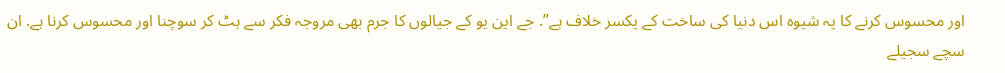اور محسوس کرنے کا یہ شیوہ اس دنیا کی ساخت کے یکسر خلاف ہے”. جے این یو کے جیالوں کا جرم بھی مروجہ فکر سے ہٹ کر سوچنا اور محسوس کرنا ہے. ان سچے سجیلے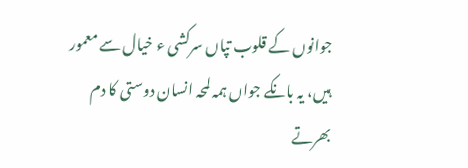جوانوں کے قلوب تپاں سرکشی ء خیال سے معمور ہیں، یہ بانکے جواں ہمہ لمحہ انسان دوستی کا دم بھرتے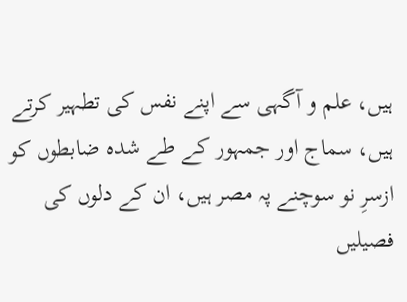ہیں، علم و آگہی سے اپنے نفس کی تطہیر کرتے ہیں، سماج اور جمہور کے طے شدہ ضابطوں کو ازسرِ نو سوچنے پہ مصر ہیں، ان کے دلوں کی فصیلیں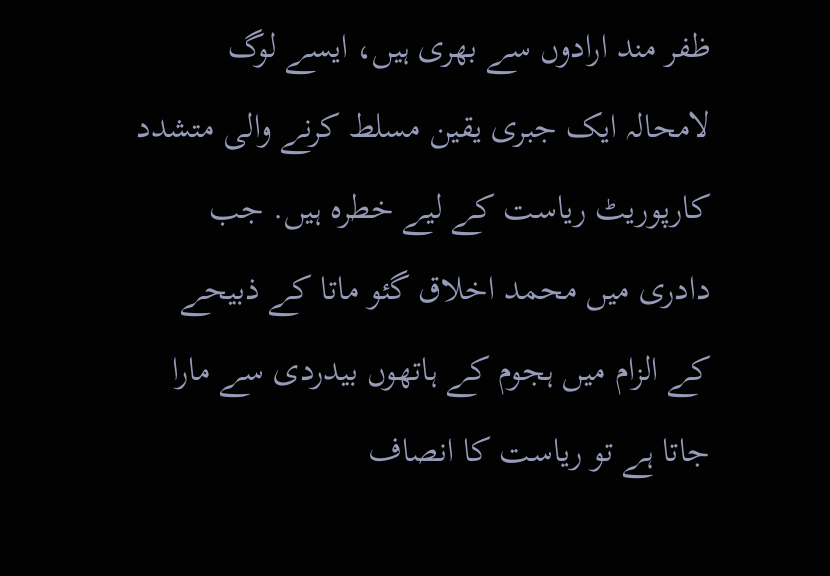ظفر مند ارادوں سے بھری ہیں، ایسے لوگ لامحالہ ایک جبری یقین مسلط کرنے والی متشدد کارپوریٹ ریاست کے لیے خطرہ ہیں. جب دادری میں محمد اخلاق گئو ماتا کے ذبیحے کے الزام میں ہجوم کے ہاتھوں بیدردی سے مارا جاتا ہے تو ریاست کا انصاف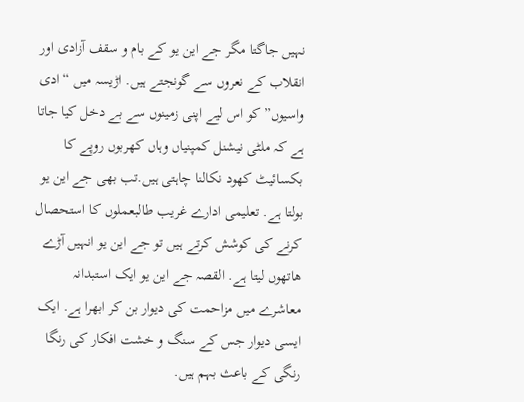نہیں جاگتا مگر جے این یو کے بام و سقف آزادی اور انقلاب کے نعروں سے گونجتے ہیں. اڑیسہ میں “ادی واسیوں” کو اس لیے اپنی زمینوں سے بے دخل کیا جاتا ہے کہ ملٹی نیشنل کمپنیاں وہاں کھربوں روپے کا بکسائیٹ کھود نکالنا چاہتی ہیں.تب بھی جے این یو بولتا ہے. تعلیمی ادارے غریب طالبعملوں کا استحصال کرنے کی کوشش کرتے ہیں تو جے این یو انہیں آڑے ھاتھوں لیتا ہے. القصہ جے این یو ایک استبدانہ معاشرے میں مزاحمت کی دیوار بن کر ابھرا ہے. ایک ایسی دیوار جس کے سنگ و خشت افکار کی رنگا رنگی کے باعث بہم ہیں.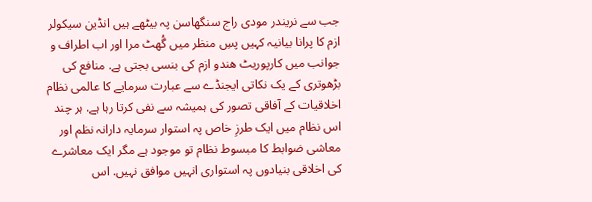جب سے نریندر مودی راج سنگھاسن پہ بیٹھے ہیں انڈین سیکولر ازم کا پرانا بیانیہ کہیں پسِ منظر میں گُھٹ مرا اور اب اطراف و جوانب میں کارپوریٹ ھندو ازم کی بنسی بجتی ہے. منافع کی بڑھوتری کے یک نکاتی ایجنڈے سے عبارت سرمایے کا عالمی نظام اخلاقیات کے آفاقی تصور کی ہمیشہ سے نفی کرتا رہا ہے. ہر چند اس نظام میں ایک طرزِ خاص پہ استوار سرمایہ دارانہ نظم اور معاشی ضوابط کا مبسوط نظام تو موجود ہے مگر ایک معاشرے کی اخلاقی بنیادوں پہ استواری انہیں موافق نہیں. اس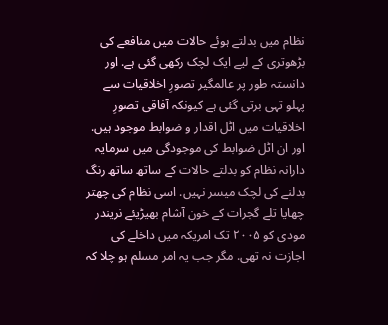نظام میں بدلتے ہوئے حالات میں منافعے کی بڑھوتری کے لیے ایک لچک رکھی گئی ہے. اور دانستہ طور پر عالمگیر تصورِ اخلاقیات سے پہلو تہی برتی گئی ہے کیونکہ آفاقی تصورِ اخلاقیات میں اٹل اقدار و ضوابط موجود ہیں. اور ان اٹل ضوابط کی موجودگی میں سرمایہ دارانہ نظام کو بدلتے حالات کے ساتھ ساتھ رنگ بدلنے کی لچک میسر نہیں. اسی نظام کی چھتر چھایا تلے گجرات کے خون آشام بھیڑیئے نریندر مودی کو ۲۰۰۵ تک امریکہ میں داخلے کی اجازت نہ تھی. مگر جب یہ امر مسلم ہو چلا کہ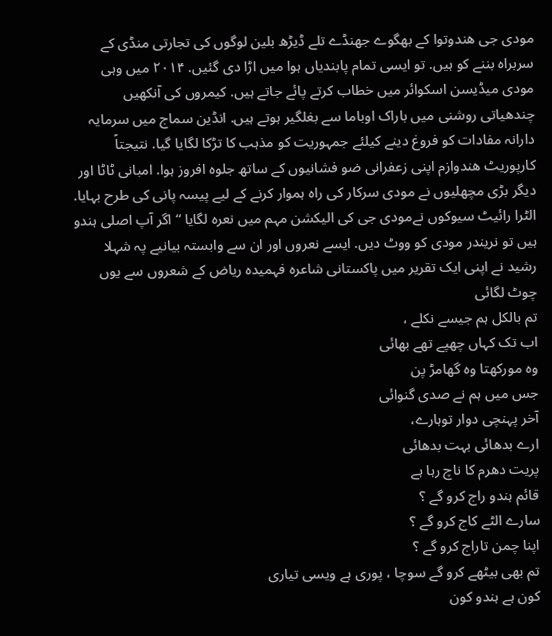مودی جی ھندوتوا کے بھگوے جھنڈے تلے ڈیڑھ بلین لوگوں کی تجارتی منڈی کے سربراہ بننے کو ہیں. تو ایسی تمام پابندیاں ہوا میں اڑا دی گئیں. ۲۰۱۴ میں وہی مودی میڈیسن اسکوائر میں خطاب کرتے پائے جاتے ہیں. کیمروں کی آنکھیں چندھیاتی روشنی میں باراک اوباما سے بغلگیر ہوتے ہیں. انڈین سماج میں سرمایہ دارانہ مفادات کو فروغ دینے کیلئے جمہوریت کو مذہب کا تڑکا لگایا گیا. نتیجتاً کارپوریٹ ھندوازم اپنی زعفرانی ضو فشانیوں کے ساتھ جلوہ افروز ہوا. امبانی ٹاٹا اور دیگر بڑی مچھلیوں نے مودی سرکار کی راہ ہموار کرنے کے لیے پیسہ پانی کی طرح بہایا. الٹرا رائیٹ سیوکوں نےمودی جی کی الیکشن مہم میں نعرہ لگایا “اگر آپ اصلی ہندو ہیں تو نریندر مودی کو ووٹ دیں. ایسے نعروں اور ان سے وابستہ بیانیے پہ شہلا رشید نے اپنی ایک تقریر میں پاکستانی شاعرہ فہمیدہ ریاض کے شعروں سے یوں چوٹ لگائی
تم بالکل ہم جیسے نکلے ،
اب تک کہاں چھپے تھے بھائی
وہ مورکھتا وہ گھامڑ پن
جس میں ہم نے صدی گنوائی
آخر پہنچی دوار توہارے،
ارے بدھائی بہت بدھائی
پریت دھرم کا ناچ رہا ہے
قائم ہندو راج کرو گے ؟
سارے الٹے کاج کرو گے ؟
اپنا چمن تاراج کرو گے ؟
تم بھی بیٹھے کرو گے سوچا ، پوری ہے ویسی تیاری
کون ہے ہندو کون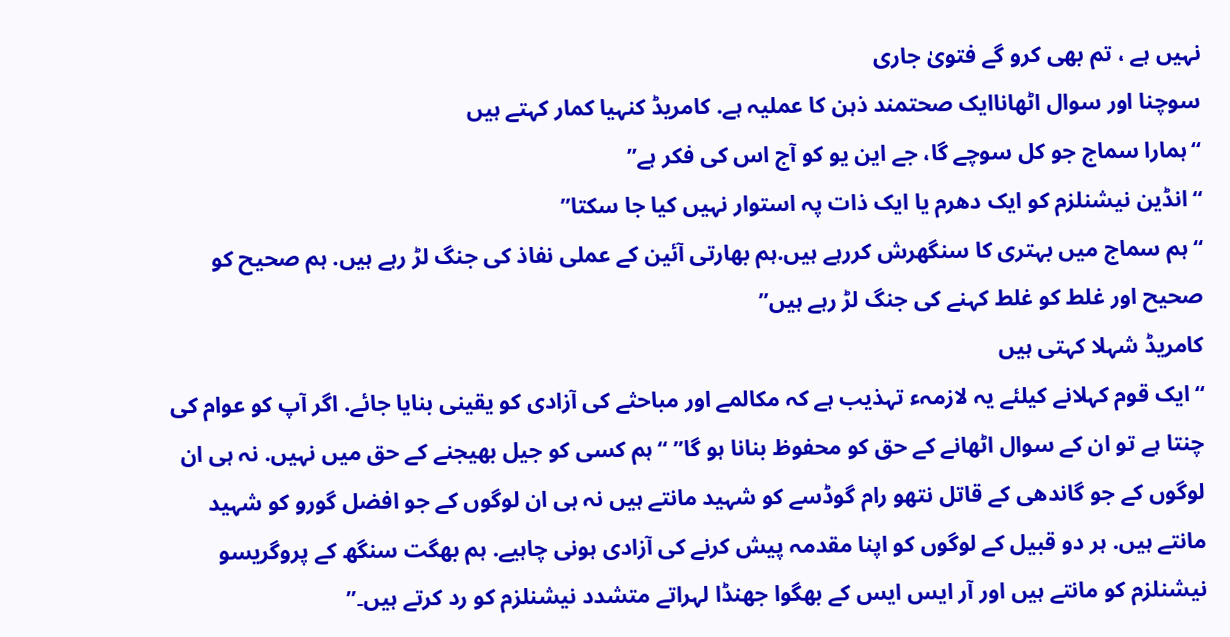نہیں ہے ، تم بھی کرو گے فتویٰ جاری
سوچنا اور سوال اٹھاناایک صحتمند ذہن کا عملیہ ہے. کامریڈ کنہیا کمار کہتے ہیں
“ہمارا سماج جو کل سوچے گا، جے این یو کو آج اس کی فکر ہے”
“انڈین نیشنلزم کو ایک دھرم یا ایک ذات پہ استوار نہیں کیا جا سکتا”
“ہم سماج میں بہتری کا سنگھرش کررہے ہیں.ہم بھارتی آئین کے عملی نفاذ کی جنگ لڑ رہے ہیں. ہم صحیح کو صحیح اور غلط کو غلط کہنے کی جنگ لڑ رہے ہیں”
کامریڈ شہلا کہتی ہیں
“ایک قوم کہلانے کیلئے یہ لازمہء تہذیب ہے کہ مکالمے اور مباحثے کی آزادی کو یقینی بنایا جائے. اگر آپ کو عوام کی چنتا ہے تو ان کے سوال اٹھانے کے حق کو محفوظ بنانا ہو گا” “ہم کسی کو جیل بھیجنے کے حق میں نہیں. نہ ہی ان لوگوں کے جو گاندھی کے قاتل نتھو رام گوڈسے کو شہید مانتے ہیں نہ ہی ان لوگوں کے جو افضل گورو کو شہید مانتے ہیں. ہر دو قبیل کے لوگوں کو اپنا مقدمہ پیش کرنے کی آزادی ہونی چاہیے. ہم بھگت سنگھ کے پروگریسو نیشنلزم کو مانتے ہیں اور آر ایس ایس کے بھگوا جھنڈا لہراتے متشدد نیشنلزم کو رد کرتے ہیں۔”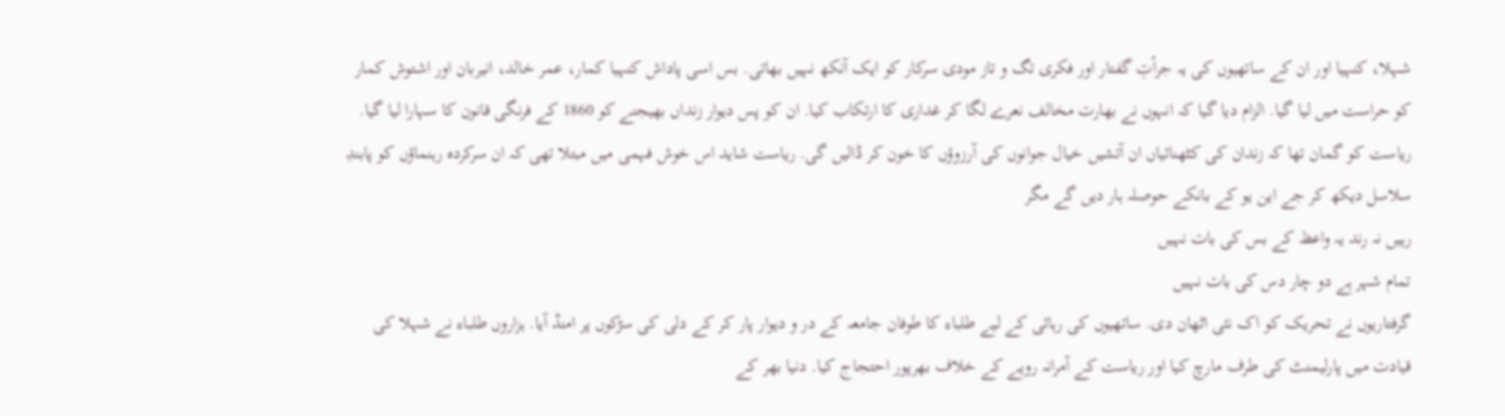شہلا، کنہیا اور ان کے ساتھیوں کی یہ جرأتِ گفتار اور فکری تگ و تاز مودی سرکار کو ایک آنکھ نہیں بھاتی. بس اسی پاداش کنہیا کمار، عمر خالد، انیربان اور اشتوش کمار کو حراست میں لیا گیا. الزام دیا گیا کہ انہوں نے بھارت مخالف نعرے لگا کر غداری کا ارتکاب کیا. ان کو پس دیوار زنداں بھیجنے کو 1860 کے فرنگی قانون کا سہارا لیا گیا. ریاست کو گمان تھا کہ زندان کی کٹھنائیاں ان آتشیں خیال جوانوں کی آرزوؤں کا خون کر ڈالیں گی. ریاست شاید اس خوش فہمی میں مبتلا تھی کہ ان سرکردہ رہنماؤں کو پابندِ سلاسل دیکھ کر جے این یو کے بانکے حوصلہ ہار دیں گے مگر
رہیں نہ رند یہ واعظ کے بس کی بات نہیں
تمام شہر ہے دو چار دس کی بات نہیں
گرفتاریوں نے تحریک کو اک نئی اٹھان دی. ساتھیوں کی رہائی کے لیے طلباء کا طوفان جامعہ کے در و دیوار پار کر کے دلی کی سڑکوں پر امنڈ آیا. ہزاروں طلباء نے شہلا کی قیادت میں پارلیمنٹ کی طرف مارچ کیا اور ریاست کے آمرانہ رویے کے خلاف بھرپور احتجاج کیا. دنیا بھر کے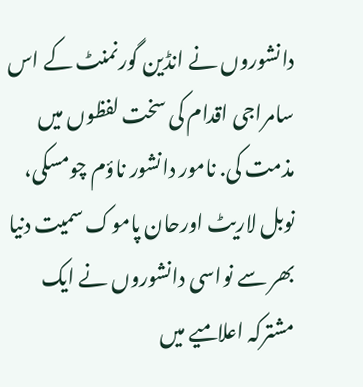دانشوروں نے انڈین گورنمنٹ کے اس سامراجی اقدام کی سخت لفظوں میں مذمت کی. نامور دانشور ناؤم چومسکی، نوبل لاریٹ اورحان پاموک سمیت دنیا بھر سے نواسی دانشوروں نے ایک مشترکہ اعلامیے میں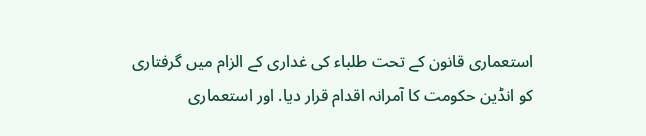استعماری قانون کے تحت طلباء کی غداری کے الزام میں گرفتاری کو انڈین حکومت کا آمرانہ اقدام قرار دیا. اور استعماری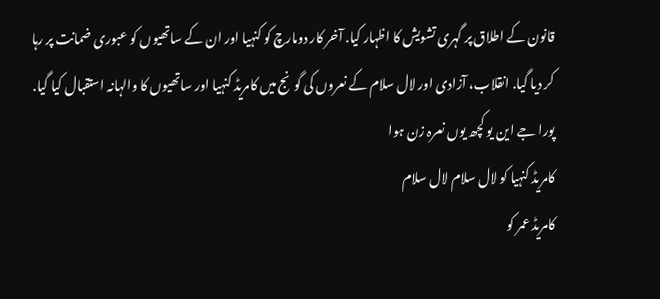قانون کے اطلاق پر گہری تشویش کا اظہار کیا. آخر کار دومارچ کو کنہیا اور ان کے ساتھیوں کو عبوری ضمانت پر رہا کر دیا گیا. انقلاب، آزادی اور لال سلام کے نعروں کی گونج میں کامریڈ کنہیا اور ساتھیوں کا والہانہ استقبال کیا گیا. پورا جے این یو کچھ یوں نعرہ زن ہوا
کامریڈ کنہیا کو لال سلام لال سلام
کامریڈ عمر کو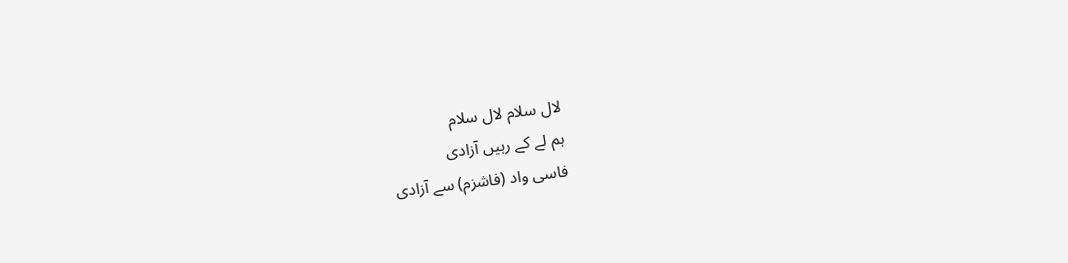لال سلام لال سلام
ہم لے کے رہیں آزادی
فاسی واد (فاشزم) سے آزادی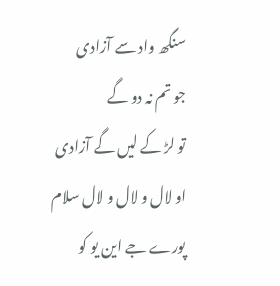سنگھ واد سے آزادی
جو تم نہ دو گے
تو لڑ کے لیں گے آزادی
او لال و لال و لال سلام
پورے جے این یو کو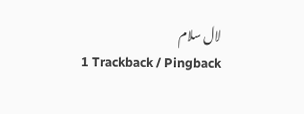لال سلام
1 Trackback / Pingback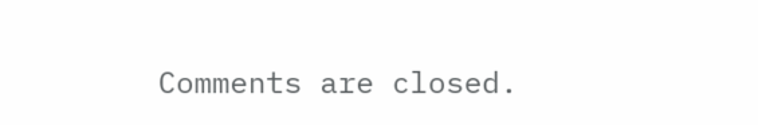Comments are closed.